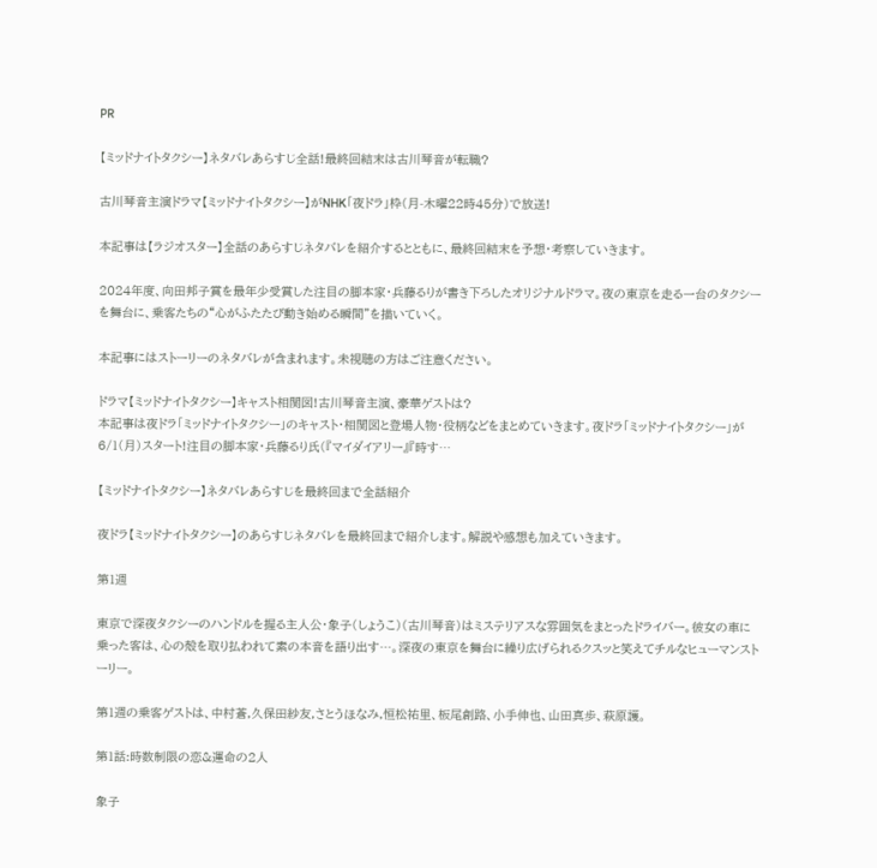PR

【ミッドナイトタクシー】ネタバレあらすじ全話!最終回結末は古川琴音が転職?

古川琴音主演ドラマ【ミッドナイトタクシー】がNHK「夜ドラ」枠(月-木曜22時45分)で放送!

本記事は【ラジオスター】全話のあらすじネタバレを紹介するとともに、最終回結末を予想・考察していきます。

2024年度、向田邦子賞を最年少受賞した注目の脚本家・兵藤るりが書き下ろしたオリジナルドラマ。夜の東京を走る一台のタクシーを舞台に、乗客たちの“心がふたたび動き始める瞬間”を描いていく。

本記事にはストーリーのネタバレが含まれます。未視聴の方はご注意ください。

ドラマ【ミッドナイトタクシー】キャスト相関図!古川琴音主演、豪華ゲストは?
本記事は夜ドラ「ミッドナイトタクシー」のキャスト・相関図と登場人物・役柄などをまとめていきます。夜ドラ「ミッドナイトタクシー」が6/1(月)スタート!注目の脚本家・兵藤るり氏(『マイダイアリー』『時す…

【ミッドナイトタクシー】ネタバレあらすじを最終回まで全話紹介

夜ドラ【ミッドナイトタクシー】のあらすじネタバレを最終回まで紹介します。解説や感想も加えていきます。

第1週

東京で深夜タクシーのハンドルを握る主人公・象子(しょうこ)(古川琴音)はミステリアスな雰囲気をまとったドライバー。彼女の車に乗った客は、心の殻を取り払われて素の本音を語り出す…。深夜の東京を舞台に繰り広げられるクスッと笑えてチルなヒューマンストーリー。

第1週の乗客ゲストは、中村蒼,久保田紗友,さとうほなみ,恒松祐里、板尾創路、小手伸也、山田真歩、萩原護。

第1話:時数制限の恋&運命の2人

象子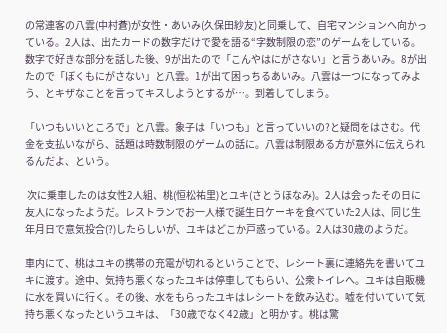の常連客の八雲(中村蒼)が女性・あいみ(久保田紗友)と同乗して、自宅マンションへ向かっている。2人は、出たカードの数字だけで愛を語る“字数制限の恋”のゲームをしている。数字で好きな部分を話した後、9が出たので「こんやはにがさない」と言うあいみ。8が出たので「ぼくもにがさない」と八雲。1が出て困っちるあいみ。八雲は一つになってみよう、とキザなことを言ってキスしようとするが…。到着してしまう。

「いつもいいところで」と八雲。象子は「いつも」と言っていいの?と疑問をはさむ。代金を支払いながら、話題は時数制限のゲームの話に。八雲は制限ある方が意外に伝えられるんだよ、という。

 次に乗車したのは女性2人組、桃(恒松祐里)とユキ(さとうほなみ)。2人は会ったその日に友人になったようだ。レストランでお一人様で誕生日ケーキを食べていた2人は、同じ生年月日で意気投合(?)したらしいが、ユキはどこか戸惑っている。2人は30歳のようだ。

車内にて、桃はユキの携帯の充電が切れるということで、レシート裏に連絡先を書いてユキに渡す。途中、気持ち悪くなったユキは停車してもらい、公衆トイレへ。ユキは自販機に水を買いに行く。その後、水をもらったユキはレシートを飲み込む。嘘を付いていて気持ち悪くなったというユキは、「30歳でなく42歳」と明かす。桃は驚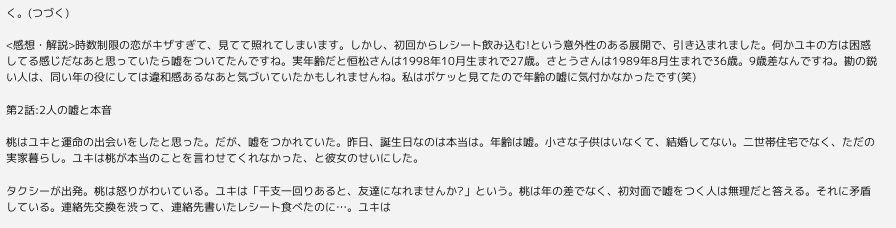く。(つづく)

<感想・解説>時数制限の恋がキザすぎて、見てて照れてしまいます。しかし、初回からレシート飲み込む!という意外性のある展開で、引き込まれました。何かユキの方は困惑してる感じだなあと思っていたら嘘をついてたんですね。実年齢だと恒松さんは1998年10月生まれで27歳。さとうさんは1989年8月生まれで36歳。9歳差なんですね。勘の鋭い人は、同い年の役にしては違和感あるなあと気づいていたかもしれませんね。私はボケッと見てたので年齢の嘘に気付かなかったです(笑)

第2話:2人の嘘と本音

桃はユキと運命の出会いをしたと思った。だが、嘘をつかれていた。昨日、誕生日なのは本当は。年齢は嘘。小さな子供はいなくて、結婚してない。二世帯住宅でなく、ただの実家暮らし。ユキは桃が本当のことを言わせてくれなかった、と彼女のせいにした。

タクシーが出発。桃は怒りがわいている。ユキは「干支一回りあると、友達になれませんか?」という。桃は年の差でなく、初対面で嘘をつく人は無理だと答える。それに矛盾している。連絡先交換を渋って、連絡先書いたレシート食べたのに…。ユキは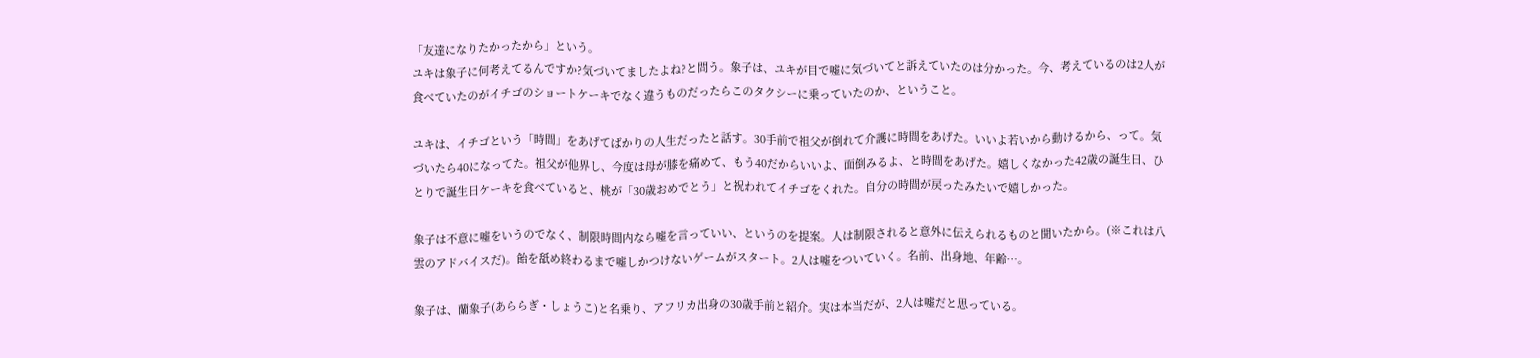「友達になりたかったから」という。
ユキは象子に何考えてるんですか?気づいてましたよね?と問う。象子は、ユキが目で嘘に気づいてと訴えていたのは分かった。今、考えているのは2人が食べていたのがイチゴのショートケーキでなく違うものだったらこのタクシーに乗っていたのか、ということ。

ユキは、イチゴという「時間」をあげてばかりの人生だったと話す。30手前で祖父が倒れて介護に時間をあげた。いいよ若いから動けるから、って。気づいたら40になってた。祖父が他界し、今度は母が膝を痛めて、もう40だからいいよ、面倒みるよ、と時間をあげた。嬉しくなかった42歳の誕生日、ひとりで誕生日ケーキを食べていると、桃が「30歳おめでとう」と祝われてイチゴをくれた。自分の時間が戻ったみたいで嬉しかった。

象子は不意に嘘をいうのでなく、制限時間内なら嘘を言っていい、というのを提案。人は制限されると意外に伝えられるものと聞いたから。(※これは八雲のアドバイスだ)。飴を舐め終わるまで嘘しかつけないゲームがスタート。2人は嘘をついていく。名前、出身地、年齢…。

象子は、蘭象子(あららぎ・しょうこ)と名乗り、アフリカ出身の30歳手前と紹介。実は本当だが、2人は嘘だと思っている。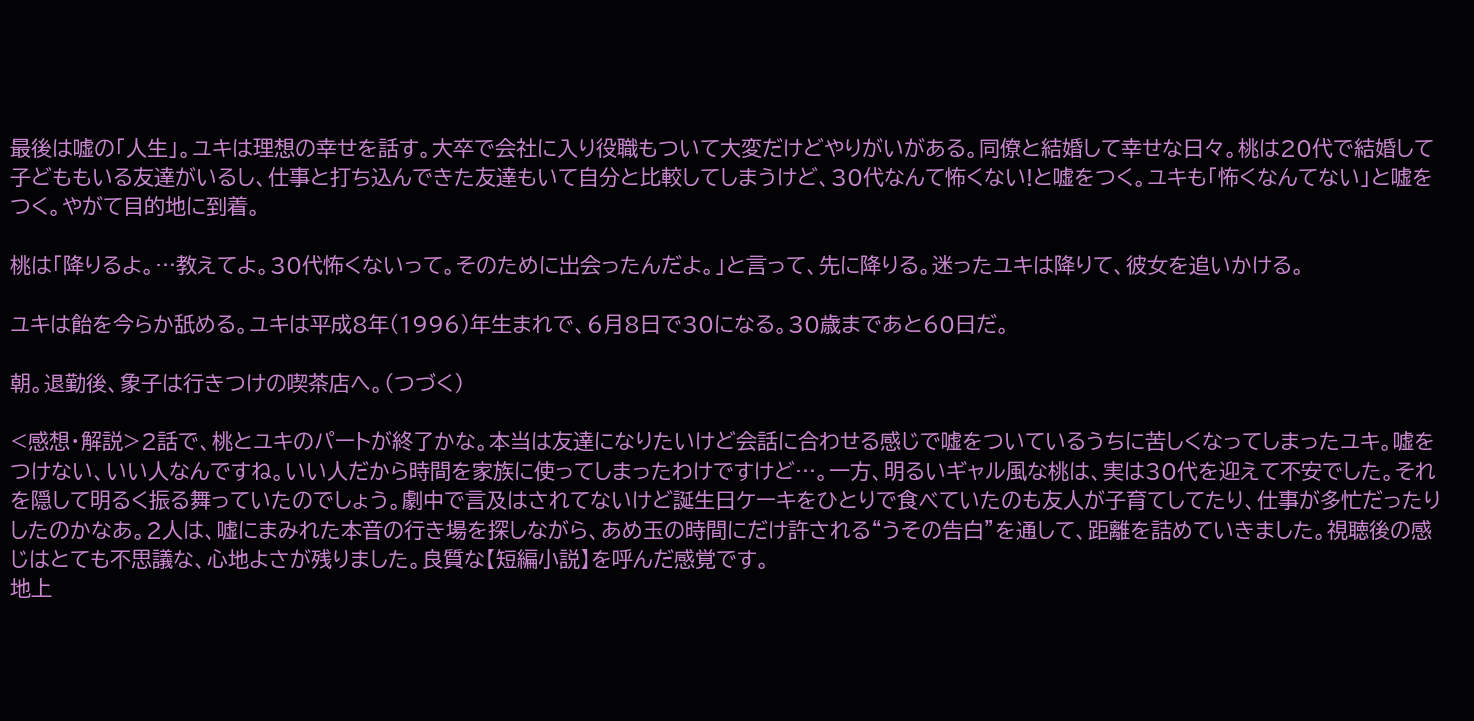最後は嘘の「人生」。ユキは理想の幸せを話す。大卒で会社に入り役職もついて大変だけどやりがいがある。同僚と結婚して幸せな日々。桃は20代で結婚して子どももいる友達がいるし、仕事と打ち込んできた友達もいて自分と比較してしまうけど、30代なんて怖くない!と嘘をつく。ユキも「怖くなんてない」と嘘をつく。やがて目的地に到着。

桃は「降りるよ。…教えてよ。30代怖くないって。そのために出会ったんだよ。」と言って、先に降りる。迷ったユキは降りて、彼女を追いかける。

ユキは飴を今らか舐める。ユキは平成8年(1996)年生まれで、6月8日で30になる。30歳まであと60日だ。

朝。退勤後、象子は行きつけの喫茶店へ。(つづく)

<感想・解説>2話で、桃とユキのパートが終了かな。本当は友達になりたいけど会話に合わせる感じで嘘をついているうちに苦しくなってしまったユキ。嘘をつけない、いい人なんですね。いい人だから時間を家族に使ってしまったわけですけど…。一方、明るいギャル風な桃は、実は30代を迎えて不安でした。それを隠して明るく振る舞っていたのでしょう。劇中で言及はされてないけど誕生日ケーキをひとりで食べていたのも友人が子育てしてたり、仕事が多忙だったりしたのかなあ。2人は、嘘にまみれた本音の行き場を探しながら、あめ玉の時間にだけ許される“うその告白”を通して、距離を詰めていきました。視聴後の感じはとても不思議な、心地よさが残りました。良質な【短編小説】を呼んだ感覚です。
地上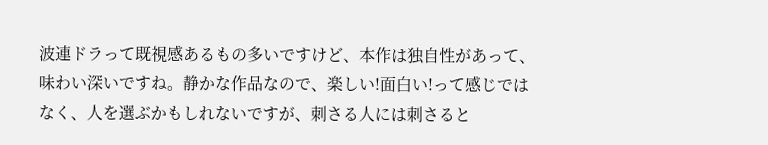波連ドラって既視感あるもの多いですけど、本作は独自性があって、味わい深いですね。静かな作品なので、楽しい!面白い!って感じではなく、人を選ぶかもしれないですが、刺さる人には刺さると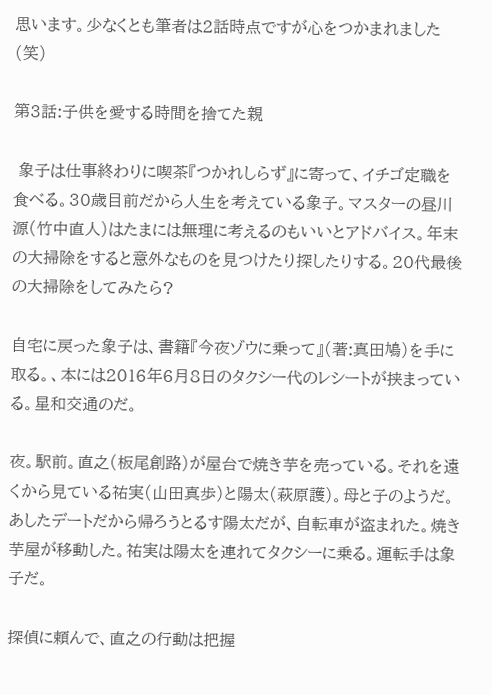思います。少なくとも筆者は2話時点ですが心をつかまれました(笑)

第3話:子供を愛する時間を捨てた親

 象子は仕事終わりに喫茶『つかれしらず』に寄って、イチゴ定職を食べる。30歳目前だから人生を考えている象子。マスターの昼川 源(竹中直人)はたまには無理に考えるのもいいとアドバイス。年末の大掃除をすると意外なものを見つけたり探したりする。20代最後の大掃除をしてみたら?

自宅に戻った象子は、書籍『今夜ゾウに乗って』(著:真田鳩)を手に取る。、本には2016年6月8日のタクシー代のレシートが挟まっている。星和交通のだ。

夜。駅前。直之(板尾創路)が屋台で焼き芋を売っている。それを遠くから見ている祐実(山田真歩)と陽太(萩原護)。母と子のようだ。あしたデートだから帰ろうとるす陽太だが、自転車が盗まれた。焼き芋屋が移動した。祐実は陽太を連れてタクシーに乗る。運転手は象子だ。

探偵に頼んで、直之の行動は把握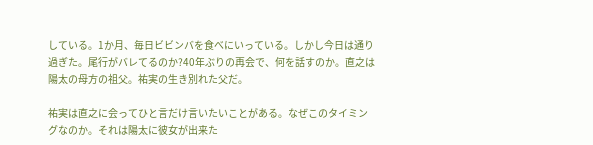している。1か月、毎日ビビンバを食べにいっている。しかし今日は通り過ぎた。尾行がバレてるのか?40年ぶりの再会で、何を話すのか。直之は陽太の母方の祖父。祐実の生き別れた父だ。

祐実は直之に会ってひと言だけ言いたいことがある。なぜこのタイミングなのか。それは陽太に彼女が出来た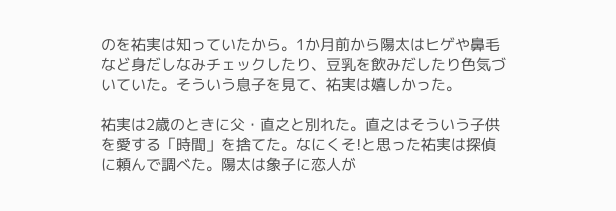のを祐実は知っていたから。1か月前から陽太はヒゲや鼻毛など身だしなみチェックしたり、豆乳を飲みだしたり色気づいていた。そういう息子を見て、祐実は嬉しかった。

祐実は2歳のときに父・直之と別れた。直之はそういう子供を愛する「時間」を捨てた。なにくそ!と思った祐実は探偵に頼んで調べた。陽太は象子に恋人が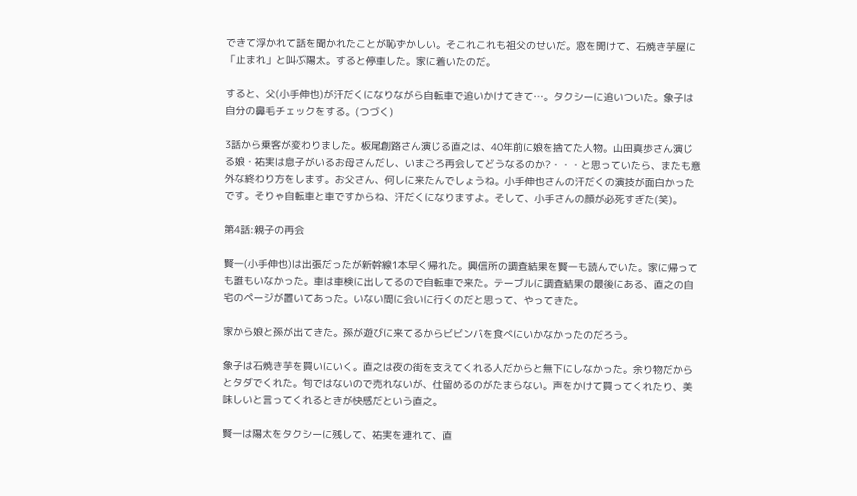できて浮かれて話を聞かれたことが恥ずかしい。そこれこれも祖父のせいだ。窓を開けて、石焼き芋屋に「止まれ」と叫ぶ陽太。すると停車した。家に着いたのだ。

すると、父(小手伸也)が汗だくになりながら自転車で追いかけてきて…。タクシーに追いついた。象子は自分の鼻毛チェックをする。(つづく)

3話から乗客が変わりました。板尾創路さん演じる直之は、40年前に娘を捨てた人物。山田真歩さん演じる娘・祐実は息子がいるお母さんだし、いまごろ再会してどうなるのか?・・・と思っていたら、またも意外な終わり方をします。お父さん、何しに来たんでしょうね。小手伸也さんの汗だくの演技が面白かったです。そりゃ自転車と車ですからね、汗だくになりますよ。そして、小手さんの顔が必死すぎた(笑)。

第4話:親子の再会

賢一(小手伸也)は出張だったが新幹線1本早く帰れた。興信所の調査結果を賢一も読んでいた。家に帰っても誰もいなかった。車は車検に出してるので自転車で来た。テーブルに調査結果の最後にある、直之の自宅のページが置いてあった。いない間に会いに行くのだと思って、やってきた。

家から娘と孫が出てきた。孫が遊びに来てるからビビンバを食べにいかなかったのだろう。

象子は石焼き芋を買いにいく。直之は夜の街を支えてくれる人だからと無下にしなかった。余り物だからとタダでくれた。旬ではないので売れないが、仕留めるのがたまらない。声をかけて買ってくれたり、美味しいと言ってくれるときが快感だという直之。

賢一は陽太をタクシーに残して、祐実を連れて、直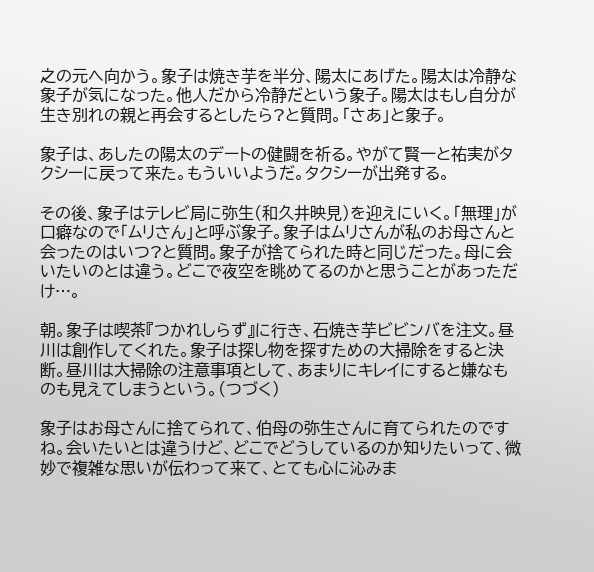之の元へ向かう。象子は焼き芋を半分、陽太にあげた。陽太は冷静な象子が気になった。他人だから冷静だという象子。陽太はもし自分が生き別れの親と再会するとしたら?と質問。「さあ」と象子。

象子は、あしたの陽太のデートの健闘を祈る。やがて賢一と祐実がタクシーに戻って来た。もういいようだ。タクシーが出発する。

その後、象子はテレビ局に弥生(和久井映見)を迎えにいく。「無理」が口癖なので「ムリさん」と呼ぶ象子。象子はムリさんが私のお母さんと会ったのはいつ?と質問。象子が捨てられた時と同じだった。母に会いたいのとは違う。どこで夜空を眺めてるのかと思うことがあっただけ…。

朝。象子は喫茶『つかれしらず』に行き、石焼き芋ビビンバを注文。昼川は創作してくれた。象子は探し物を探すための大掃除をすると決断。昼川は大掃除の注意事項として、あまりにキレイにすると嫌なものも見えてしまうという。(つづく)

象子はお母さんに捨てられて、伯母の弥生さんに育てられたのですね。会いたいとは違うけど、どこでどうしているのか知りたいって、微妙で複雑な思いが伝わって来て、とても心に沁みま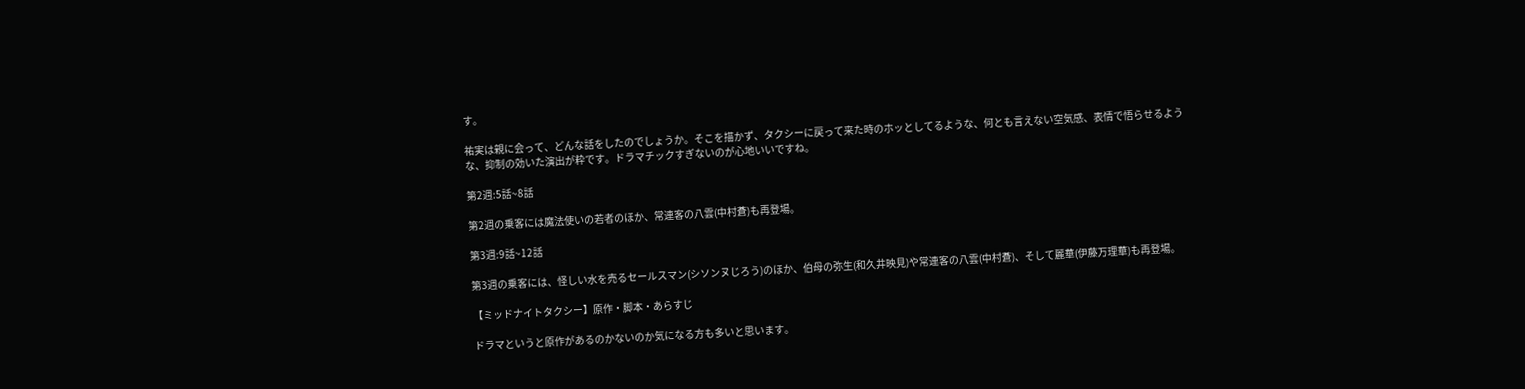す。

祐実は親に会って、どんな話をしたのでしょうか。そこを描かず、タクシーに戻って来た時のホッとしてるような、何とも言えない空気感、表情で悟らせるような、抑制の効いた演出が粋です。ドラマチックすぎないのが心地いいですね。

第2週:5話~8話

第2週の乗客には魔法使いの若者のほか、常連客の八雲(中村蒼)も再登場。

第3週:9話~12話

第3週の乗客には、怪しい水を売るセールスマン(シソンヌじろう)のほか、伯母の弥生(和久井映見)や常連客の八雲(中村蒼)、そして麗華(伊藤万理華)も再登場。

【ミッドナイトタクシー】原作・脚本・あらすじ

ドラマというと原作があるのかないのか気になる方も多いと思います。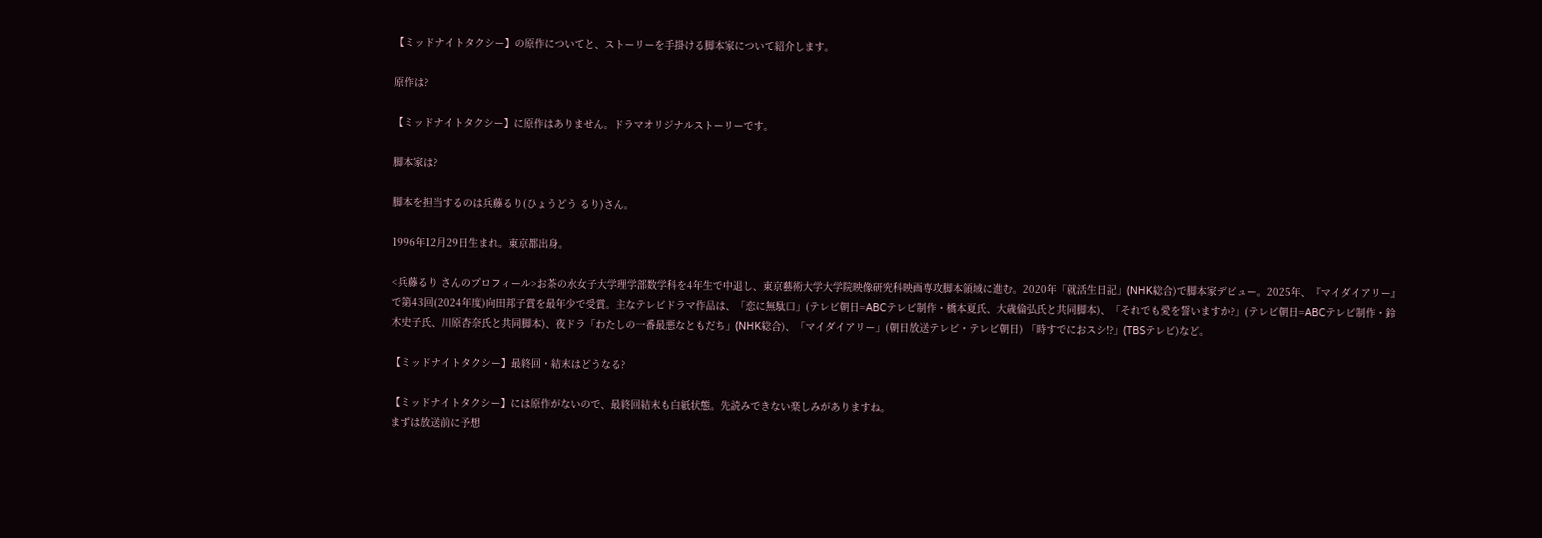【ミッドナイトタクシー】の原作についてと、ストーリーを手掛ける脚本家について紹介します。

原作は?

【ミッドナイトタクシー】に原作はありません。ドラマオリジナルストーリーです。

脚本家は?

脚本を担当するのは兵藤るり(ひょうどう るり)さん。

1996年12月29日生まれ。東京都出身。

<兵藤るり さんのプロフィール>お茶の水女子大学理学部数学科を4年生で中退し、東京藝術大学大学院映像研究科映画専攻脚本領域に進む。2020年「就活生日記」(NHK総合)で脚本家デビュー。2025年、『マイダイアリー』で第43回(2024年度)向田邦子賞を最年少で受賞。主なテレビドラマ作品は、「恋に無駄口」(テレビ朝日=ABCテレビ制作・橋本夏氏、大歳倫弘氏と共同脚本)、「それでも愛を誓いますか?」(テレビ朝日=ABCテレビ制作・鈴木史子氏、川原杏奈氏と共同脚本)、夜ドラ「わたしの一番最悪なともだち」(NHK総合)、「マイダイアリー」(朝日放送テレビ・テレビ朝日) 「時すでにおスシ!?」(TBSテレビ)など。

【ミッドナイトタクシー】最終回・結末はどうなる?

【ミッドナイトタクシー】には原作がないので、最終回結末も白紙状態。先読みできない楽しみがありますね。
まずは放送前に予想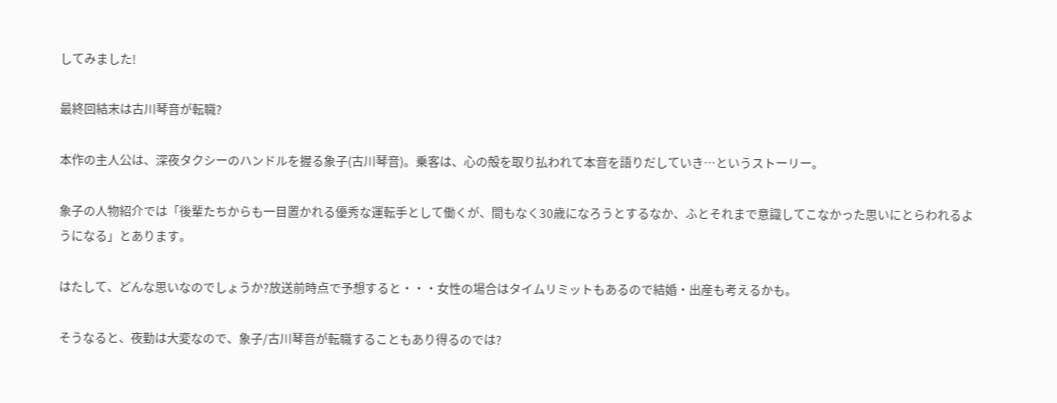してみました!

最終回結末は古川琴音が転職?

本作の主人公は、深夜タクシーのハンドルを握る象子(古川琴音)。乗客は、心の殻を取り払われて本音を語りだしていき…というストーリー。

象子の人物紹介では「後輩たちからも一目置かれる優秀な運転手として働くが、間もなく30歳になろうとするなか、ふとそれまで意識してこなかった思いにとらわれるようになる」とあります。

はたして、どんな思いなのでしょうか?放送前時点で予想すると・・・女性の場合はタイムリミットもあるので結婚・出産も考えるかも。

そうなると、夜勤は大変なので、象子/古川琴音が転職することもあり得るのでは?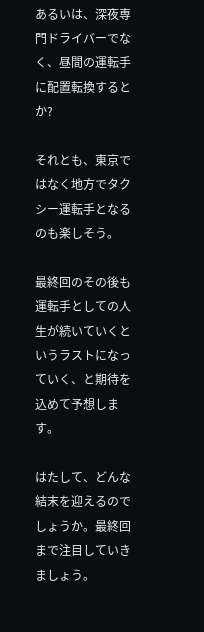あるいは、深夜専門ドライバーでなく、昼間の運転手に配置転換するとか?

それとも、東京ではなく地方でタクシー運転手となるのも楽しそう。

最終回のその後も運転手としての人生が続いていくというラストになっていく、と期待を込めて予想します。

はたして、どんな結末を迎えるのでしょうか。最終回まで注目していきましょう。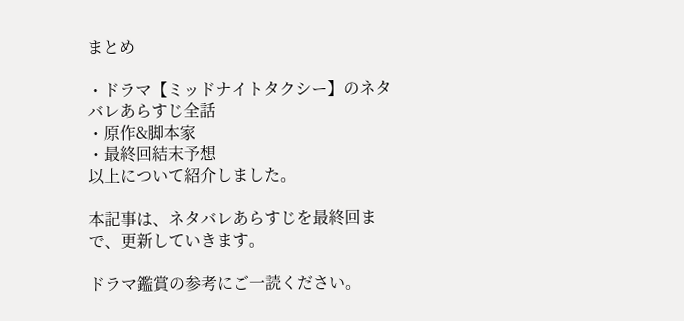まとめ

・ドラマ【ミッドナイトタクシー】のネタバレあらすじ全話
・原作&脚本家
・最終回結末予想
以上について紹介しました。

本記事は、ネタバレあらすじを最終回まで、更新していきます。

ドラマ鑑賞の参考にご一読ください。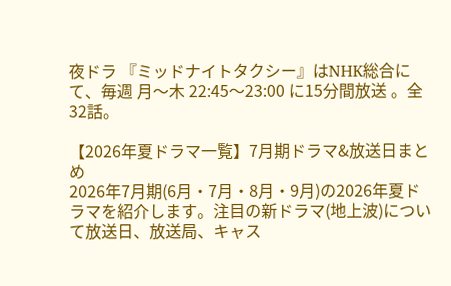夜ドラ 『ミッドナイトタクシー』はNHK総合にて、毎週 月〜木 22:45〜23:00 に15分間放送 。全32話。

【2026年夏ドラマ一覧】7月期ドラマ&放送日まとめ
2026年7月期(6月・7月・8月・9月)の2026年夏ドラマを紹介します。注目の新ドラマ(地上波)について放送日、放送局、キャス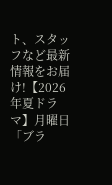ト、スタッフなど最新情報をお届け!【2026年夏ドラマ】月曜日「ブラ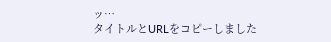ッ…
タイトルとURLをコピーしました